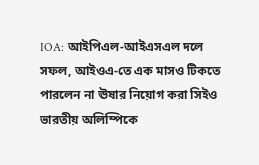IOA: আইপিএল-আইএসএল দলে সফল, আইওএ-তে এক মাসও টিকতে পারলেন না ঊষার নিয়োগ করা সিইও
ভারতীয় অলিম্পিকে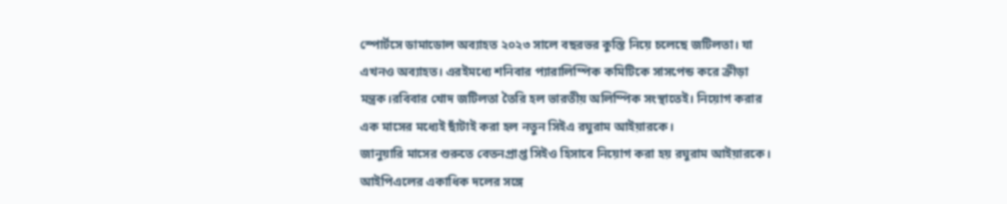স্পোর্টসে ডামাডোল অব্যাহত ২০২৩ সালে বছরভর কুস্তি নিয়ে চলেছে জটিলতা। যা এখনও অব্যাহত। এরইমধ্যে শনিবার প্যারালিম্পিক কমিটিকে সাসপেন্ড করে ক্রীড়া মন্ত্রক।রবিবার খোদ জটিলতা তৈরি হল ভারতীয় অলিম্পিক সংস্থাতেই। নিয়োগ করার এক মাসের মধ্যেই ছাঁটাই করা হল নতুন সিইএ রঘুরাম আইয়ারকে।
জানুয়ারি মাসের শুরুতে বেতনপ্রাপ্ত সিইও হিসাবে নিয়োগ করা হয় রঘুরাম আইয়ারকে। আইপিএলের একাধিক দলের সঙ্গে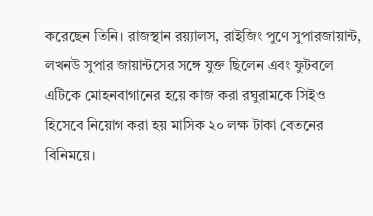করেছেন তিনি। রাজস্থান রয়্যালস, রাইজিং পুণে সুপারজায়ান্ট, লখনউ সুপার জায়ান্টসের সঙ্গে যুক্ত ছিলেন এবং ফুটবলে এটিকে মোহনবাগানের হয়ে কাজ করা রঘুরামকে সিইও হিসেবে নিয়োগ করা হয় মাসিক ২০ লক্ষ টাকা বেতনের বিনিময়ে।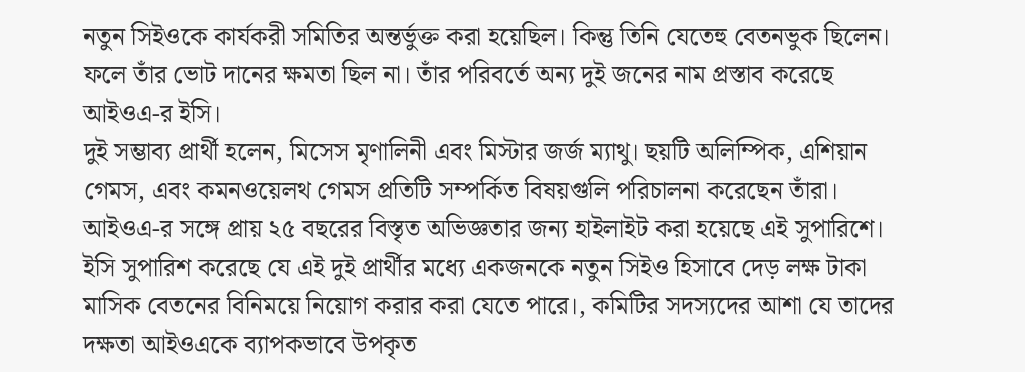নতুন সিইওকে কার্যকরী সমিতির অন্তর্ভুক্ত করা হয়েছিল। কিন্তু তিনি যেতেহু বেতনভুক ছিলেন। ফলে তাঁর ভোট দানের ক্ষমতা ছিল না। তাঁর পরিবর্তে অন্য দুই জনের নাম প্রস্তাব করেছে আইওএ-র ইসি।
দুই সম্ভাব্য প্রার্থী হলেন, মিসেস মৃণালিনী এবং মিস্টার জর্জ ম্যাথু। ছয়টি অলিম্পিক, এশিয়ান গেমস, এবং কমনওয়েলথ গেমস প্রতিটি সম্পর্কিত বিষয়গুলি পরিচালনা করেছেন তাঁরা। আইওএ-র সঙ্গে প্রায় ২৫ বছরের বিস্তৃত অভিজ্ঞতার জন্য হাইলাইট করা হয়েছে এই সুপারিশে। ইসি সুপারিশ করেছে যে এই দুই প্রার্থীর মধ্যে একজনকে নতুন সিইও হিসাবে দেড় লক্ষ টাকা মাসিক বেতনের বিনিময়ে নিয়োগ করার করা যেতে পারে।, কমিটির সদস্যদের আশা যে তাদের দক্ষতা আইওএকে ব্যাপকভাবে উপকৃত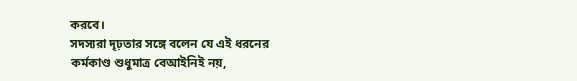করবে।
সদস্যরা দৃঢ়তার সঙ্গে বলেন যে এই ধরনের কর্মকাণ্ড শুধুমাত্র বেআইনিই নয়,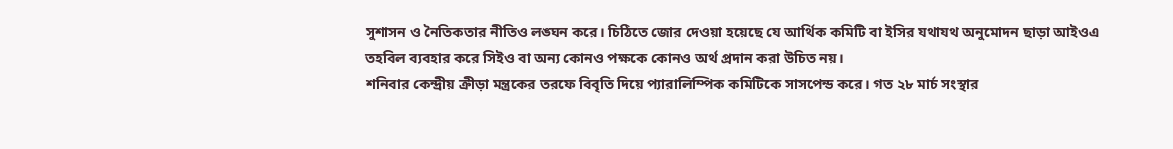সুশাসন ও নৈতিকতার নীতিও লঙ্ঘন করে। চিঠিতে জোর দেওয়া হয়েছে যে আর্থিক কমিটি বা ইসির যথাযথ অনুমোদন ছাড়া আইওএ তহবিল ব্যবহার করে সিইও বা অন্য কোনও পক্ষকে কোনও অর্থ প্রদান করা উচিত নয়।
শনিবার কেন্দ্রীয় ক্রীড়া মন্ত্রকের তরফে বিবৃতি দিয়ে প্যারালিম্পিক কমিটিকে সাসপেন্ড করে। গত ২৮ মার্চ সংস্থার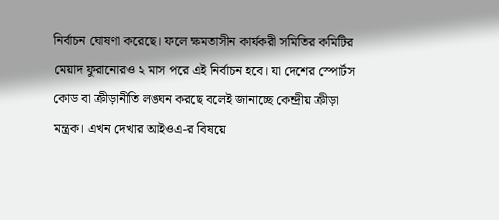নির্বাচন ঘোষণা করেছে। ফলে ক্ষমতাসীন কার্যকরী সমিতির কমিটির মেয়াদ ফুরানোরও ২ মাস পরে এই নির্বাচন হবে। যা দেশের স্পোর্টস কোড বা ক্রীড়ানীতি লঙ্ঘন করছে বলেই জানাচ্ছে কেন্দ্রীয় ক্রীড়া মন্ত্রক। এখন দেখার আইওএ-র বিষয়ে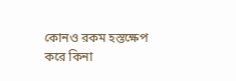কোনও রকম হস্তক্ষেপ করে কিনা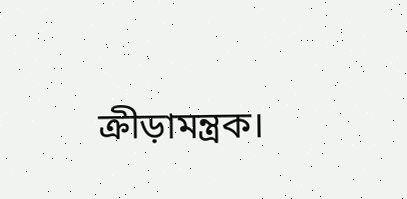ক্রীড়ামন্ত্রক।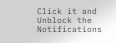Click it and Unblock the Notifications